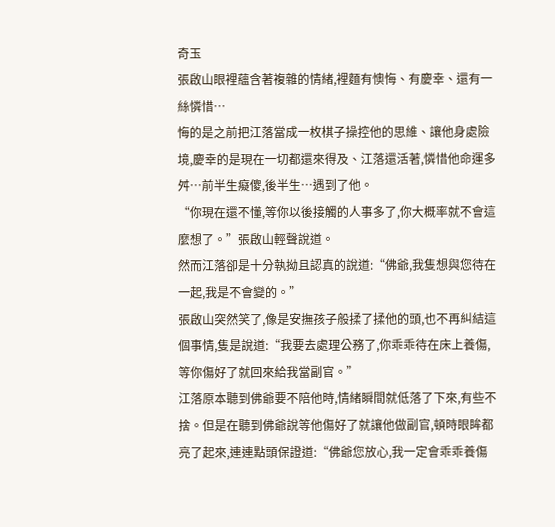奇玉
張啟山眼裡蘊含著複雜的情緒,裡麵有懊悔、有慶幸、還有一絲憐惜…
悔的是之前把江落當成一枚棋子操控他的思維、讓他身處險境,慶幸的是現在一切都還來得及、江落還活著,憐惜他命運多舛…前半生癡傻,後半生…遇到了他。
“你現在還不懂,等你以後接觸的人事多了,你大概率就不會這麼想了。”張啟山輕聲說道。
然而江落卻是十分執拗且認真的說道:“佛爺,我隻想與您待在一起,我是不會變的。”
張啟山突然笑了,像是安撫孩子般揉了揉他的頭,也不再糾結這個事情,隻是說道:“我要去處理公務了,你乖乖待在床上養傷,等你傷好了就回來給我當副官。”
江落原本聽到佛爺要不陪他時,情緒瞬間就低落了下來,有些不捨。但是在聽到佛爺說等他傷好了就讓他做副官,頓時眼眸都亮了起來,連連點頭保證道:“佛爺您放心,我一定會乖乖養傷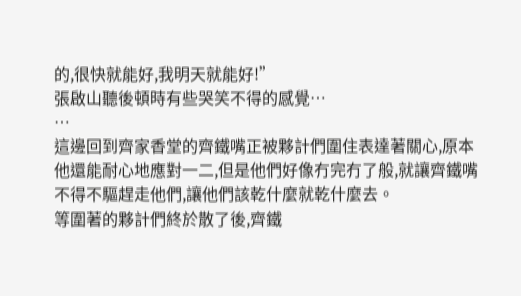的,很快就能好,我明天就能好!”
張啟山聽後頓時有些哭笑不得的感覺…
…
這邊回到齊家香堂的齊鐵嘴正被夥計們圍住表達著關心,原本他還能耐心地應對一二,但是他們好像冇完冇了般,就讓齊鐵嘴不得不驅趕走他們,讓他們該乾什麼就乾什麼去。
等圍著的夥計們終於散了後,齊鐵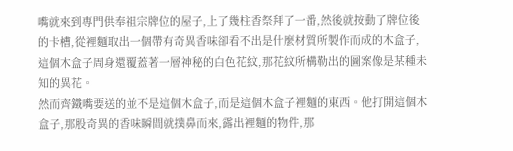嘴就來到專門供奉祖宗牌位的屋子,上了幾柱香祭拜了一番,然後就按動了牌位後的卡槽,從裡麵取出一個帶有奇異香味卻看不出是什麼材質所製作而成的木盒子,這個木盒子周身還覆蓋著一層神秘的白色花紋,那花紋所構勒出的圖案像是某種未知的異花。
然而齊鐵嘴要送的並不是這個木盒子,而是這個木盒子裡麵的東西。他打開這個木盒子,那股奇異的香味瞬間就撲鼻而來,露出裡麵的物件,那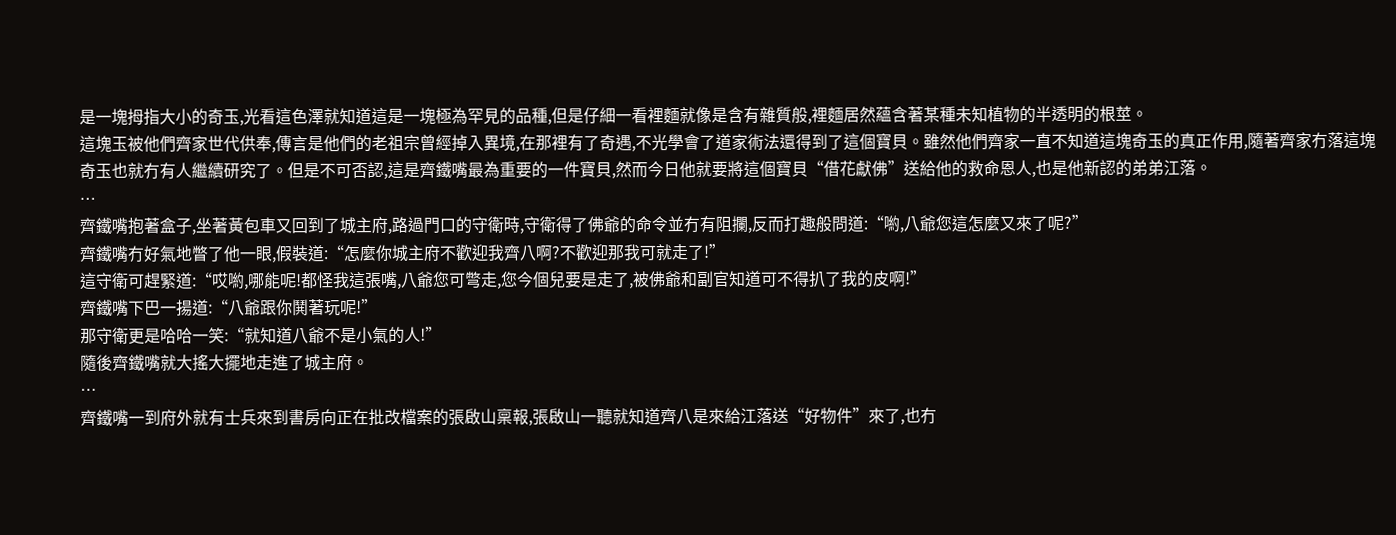是一塊拇指大小的奇玉,光看這色澤就知道這是一塊極為罕見的品種,但是仔細一看裡麵就像是含有雜質般,裡麵居然蘊含著某種未知植物的半透明的根莖。
這塊玉被他們齊家世代供奉,傳言是他們的老祖宗曾經掉入異境,在那裡有了奇遇,不光學會了道家術法還得到了這個寶貝。雖然他們齊家一直不知道這塊奇玉的真正作用,隨著齊家冇落這塊奇玉也就冇有人繼續研究了。但是不可否認,這是齊鐵嘴最為重要的一件寶貝,然而今日他就要將這個寶貝“借花獻佛”送給他的救命恩人,也是他新認的弟弟江落。
…
齊鐵嘴抱著盒子,坐著黃包車又回到了城主府,路過門口的守衛時,守衛得了佛爺的命令並冇有阻攔,反而打趣般問道:“喲,八爺您這怎麼又來了呢?”
齊鐵嘴冇好氣地瞥了他一眼,假裝道:“怎麼你城主府不歡迎我齊八啊?不歡迎那我可就走了!”
這守衛可趕緊道:“哎喲,哪能呢!都怪我這張嘴,八爺您可彆走,您今個兒要是走了,被佛爺和副官知道可不得扒了我的皮啊!”
齊鐵嘴下巴一揚道:“八爺跟你鬨著玩呢!”
那守衛更是哈哈一笑:“就知道八爺不是小氣的人!”
隨後齊鐵嘴就大搖大擺地走進了城主府。
…
齊鐵嘴一到府外就有士兵來到書房向正在批改檔案的張啟山稟報,張啟山一聽就知道齊八是來給江落送“好物件”來了,也冇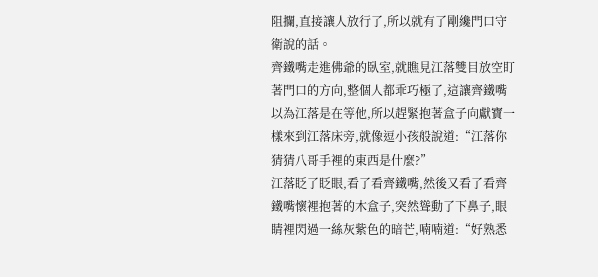阻攔,直接讓人放行了,所以就有了剛纔門口守衛說的話。
齊鐵嘴走進佛爺的臥室,就瞧見江落雙目放空盯著門口的方向,整個人都乖巧極了,這讓齊鐵嘴以為江落是在等他,所以趕緊抱著盒子向獻寶一樣來到江落床旁,就像逗小孩般說道:“江落你猜猜八哥手裡的東西是什麼?”
江落眨了眨眼,看了看齊鐵嘴,然後又看了看齊鐵嘴懷裡抱著的木盒子,突然聳動了下鼻子,眼睛裡閃過一絲灰紫色的暗芒,喃喃道:“好熟悉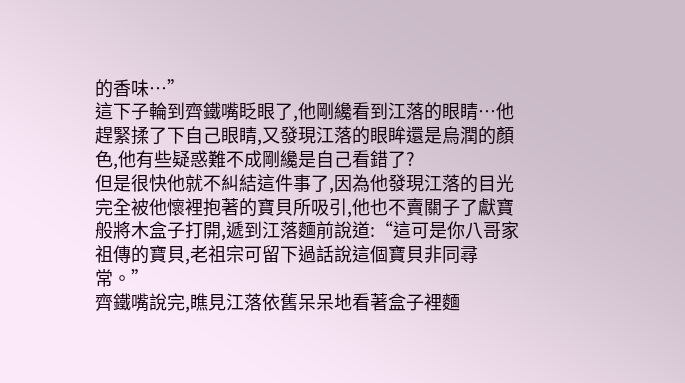的香味…”
這下子輪到齊鐵嘴眨眼了,他剛纔看到江落的眼睛…他趕緊揉了下自己眼睛,又發現江落的眼眸還是烏潤的顏色,他有些疑惑難不成剛纔是自己看錯了?
但是很快他就不糾結這件事了,因為他發現江落的目光完全被他懷裡抱著的寶貝所吸引,他也不賣關子了獻寶般將木盒子打開,遞到江落麵前說道:“這可是你八哥家祖傳的寶貝,老祖宗可留下過話說這個寶貝非同尋常。”
齊鐵嘴說完,瞧見江落依舊呆呆地看著盒子裡麵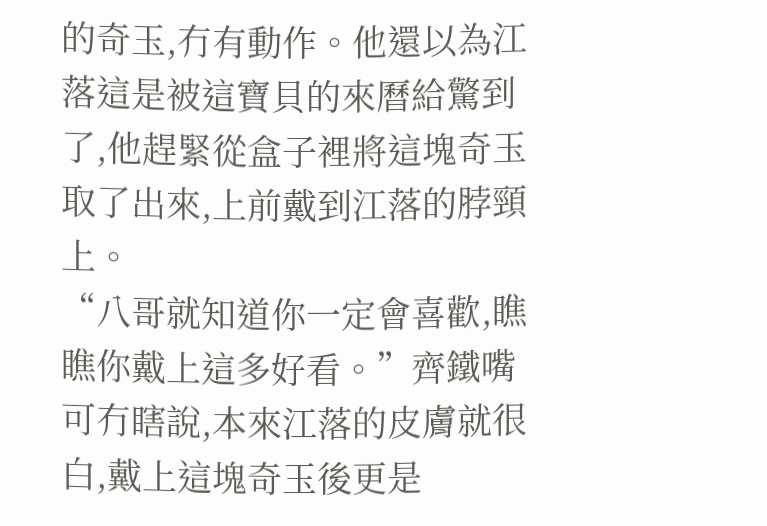的奇玉,冇有動作。他還以為江落這是被這寶貝的來曆給驚到了,他趕緊從盒子裡將這塊奇玉取了出來,上前戴到江落的脖頸上。
“八哥就知道你一定會喜歡,瞧瞧你戴上這多好看。”齊鐵嘴可冇瞎說,本來江落的皮膚就很白,戴上這塊奇玉後更是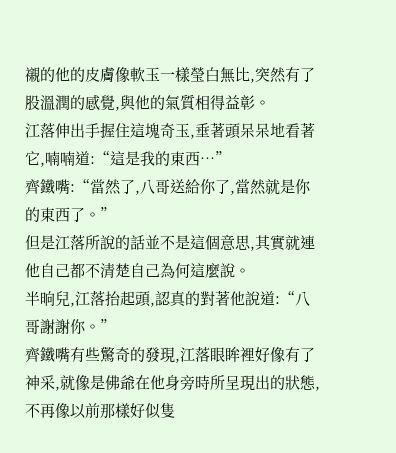襯的他的皮膚像軟玉一樣瑩白無比,突然有了股溫潤的感覺,與他的氣質相得益彰。
江落伸出手握住這塊奇玉,垂著頭呆呆地看著它,喃喃道:“這是我的東西…”
齊鐵嘴:“當然了,八哥送給你了,當然就是你的東西了。”
但是江落所說的話並不是這個意思,其實就連他自己都不清楚自己為何這麼說。
半晌兒,江落抬起頭,認真的對著他說道:“八哥謝謝你。”
齊鐵嘴有些驚奇的發現,江落眼眸裡好像有了神采,就像是佛爺在他身旁時所呈現出的狀態,不再像以前那樣好似隻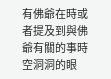有佛爺在時或者提及到與佛爺有關的事時空洞洞的眼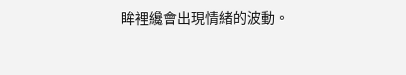眸裡纔會出現情緒的波動。